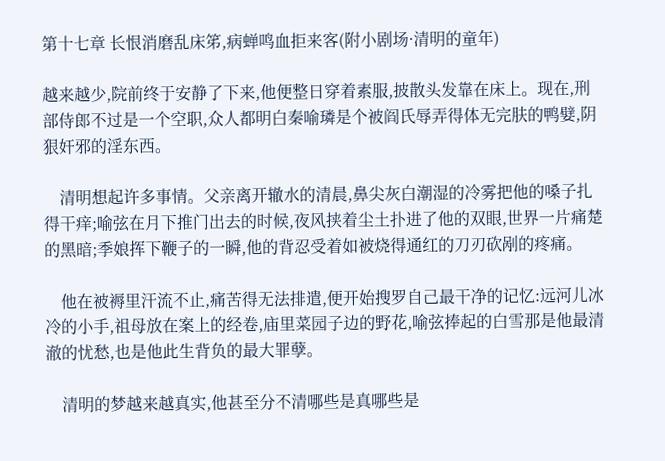第十七章 长恨消磨乱床笫,病蝉鸣血拒来客(附小剧场·清明的童年)

越来越少,院前终于安静了下来,他便整日穿着素服,披散头发靠在床上。现在,刑部侍郎不过是一个空职,众人都明白秦喻璘是个被阎氏辱弄得体无完肤的鸭嬖,阴狠奸邪的淫东西。

    清明想起许多事情。父亲离开辙水的清晨,鼻尖灰白潮湿的冷雾把他的嗓子扎得干痒;喻弦在月下推门出去的时候,夜风挟着尘土扑进了他的双眼,世界一片痛楚的黑暗;季娘挥下鞭子的一瞬,他的背忍受着如被烧得通红的刀刃砍剐的疼痛。

    他在被褥里汗流不止,痛苦得无法排遣,便开始搜罗自己最干净的记忆:远河儿冰冷的小手,祖母放在案上的经卷,庙里菜园子边的野花,喻弦捧起的白雪那是他最清澈的忧愁,也是他此生背负的最大罪孽。

    清明的梦越来越真实,他甚至分不清哪些是真哪些是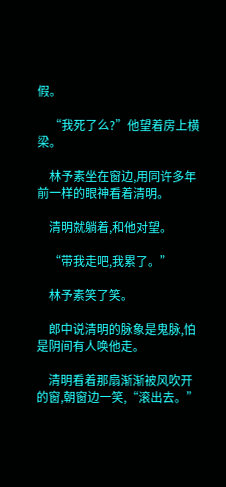假。

    “我死了么?”他望着房上横梁。

    林予素坐在窗边,用同许多年前一样的眼神看着清明。

    清明就躺着,和他对望。

    “带我走吧,我累了。”

    林予素笑了笑。

    郎中说清明的脉象是鬼脉,怕是阴间有人唤他走。

    清明看着那扇渐渐被风吹开的窗,朝窗边一笑,“滚出去。”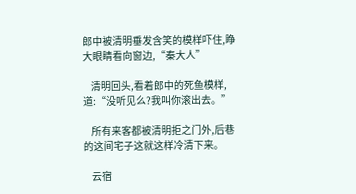郎中被清明垂发含笑的模样吓住,睁大眼睛看向窗边,“秦大人”

    清明回头,看着郎中的死鱼模样,道:“没听见么?我叫你滚出去。”

    所有来客都被清明拒之门外,后巷的这间宅子这就这样冷清下来。

    云宿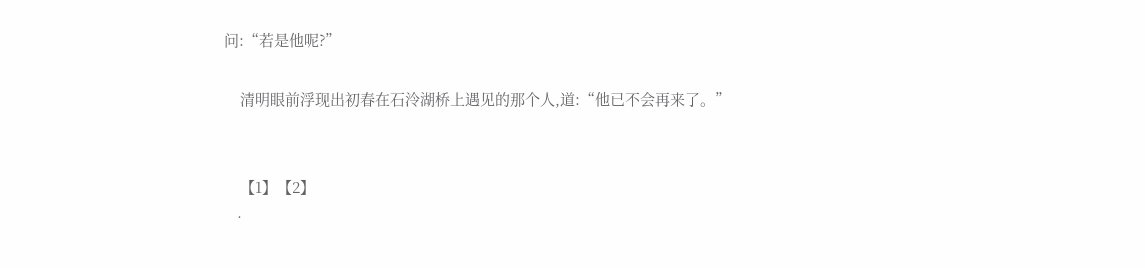问:“若是他呢?”

    清明眼前浮现出初春在石泠湖桥上遇见的那个人,道:“他已不会再来了。”


    【1】【2】
  •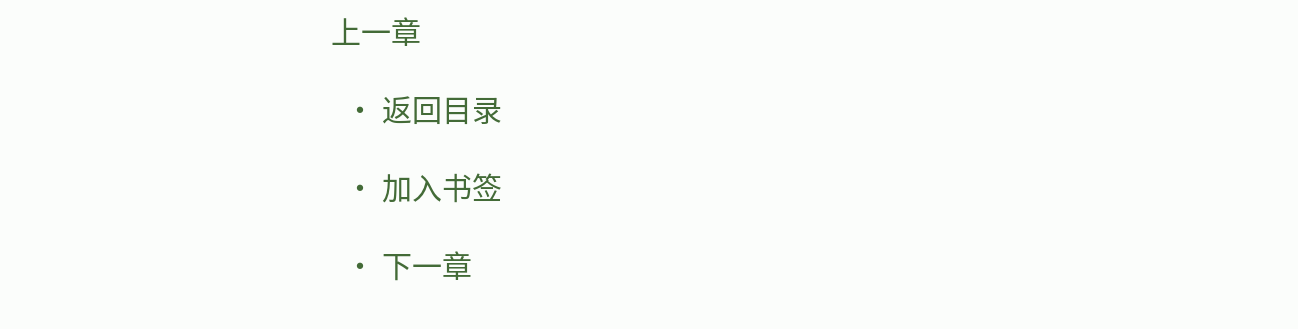上一章

  • 返回目录

  • 加入书签

  • 下一章